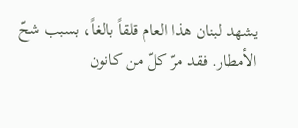يشهد لبنان هذا العام قلقاً بالغاً، بسبب شحّ الأمطار. فقد مرّ كلّ من كانون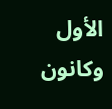الأول وكانون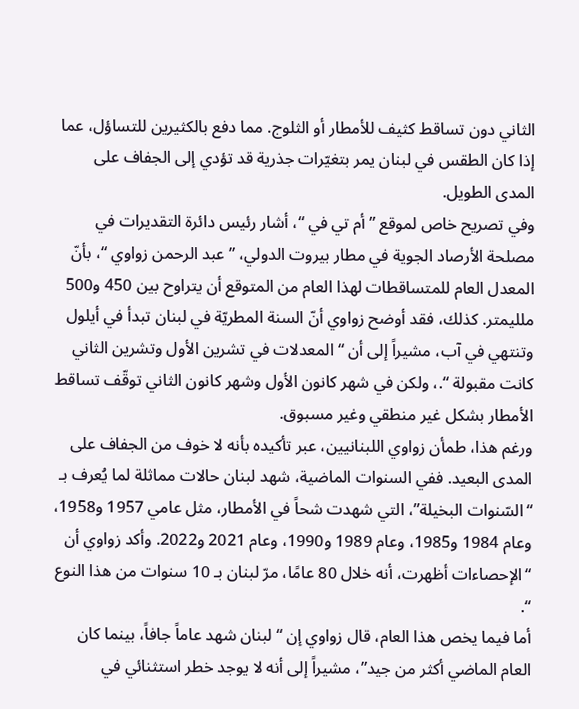الثاني دون تساقط كثيف للأمطار أو الثلوج. مما دفع بالكثيرين للتساؤل، عما إذا كان الطقس في لبنان يمر بتغيّرات جذرية قد تؤدي إلى الجفاف على المدى الطويل.
وفي تصريح خاص لموقع ” أم تي في “، أشار رئيس دائرة التقديرات في مصلحة الأرصاد الجوية في مطار بيروت الدولي، ” عبد الرحمن زواوي “، بأنّ المعدل العام للمتساقطات لهذا العام من المتوقع أن يتراوح بين 450 و500 ملليمتر. كذلك، فقد أوضح زواوي أنّ السنة المطريّة في لبنان تبدأ في أيلول وتنتهي في آب، مشيراً إلى أن “المعدلات في تشرين الأول وتشرين الثاني كانت مقبولة “.، ولكن في شهر كانون الأول وشهر كانون الثاني توقّف تساقط الأمطار بشكل غير منطقي وغير مسبوق.
ورغم هذا، طمأن زواوي اللبنانيين، عبر تأكيده بأنه لا خوف من الجفاف على المدى البعيد. ففي السنوات الماضية، شهد لبنان حالات مماثلة لما يُعرف بـ “السّنوات البخيلة”، التي شهدت شحاً في الأمطار، مثل عامي 1957 و1958، وعام 1984 و1985، وعام 1989 و1990، وعام 2021 و2022. وأكد زواوي أن “الإحصاءات أظهرت، أنه خلال 80 عامًا، مرّ لبنان بـ 10 سنوات من هذا النوع “.
أما فيما يخص هذا العام، قال زواوي إن “لبنان شهد عاماً جافاً، بينما كان العام الماضي أكثر من جيد”، مشيراً إلى أنه لا يوجد خطر استثنائي في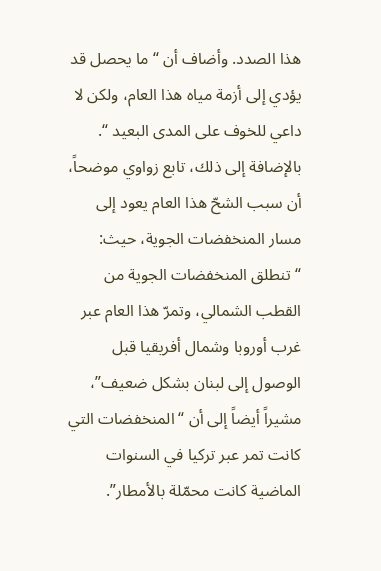هذا الصدد. وأضاف أن “ما يحصل قد يؤدي إلى أزمة مياه هذا العام، ولكن لا داعي للخوف على المدى البعيد “.
بالإضافة إلى ذلك، تابع زواوي موضحاً، أن سبب الشحّ هذا العام يعود إلى مسار المنخفضات الجوية، حيث: “تنطلق المنخفضات الجوية من القطب الشمالي، وتمرّ هذا العام عبر غرب أوروبا وشمال أفريقيا قبل الوصول إلى لبنان بشكل ضعيف”، مشيراً أيضاً إلى أن “المنخفضات التي كانت تمر عبر تركيا في السنوات الماضية كانت محمّلة بالأمطار”.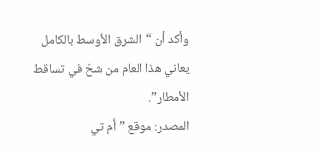وأكد أن “الشرق الأوسط بالكامل يعاني هذا العام من شحّ في تساقط الأمطار”.
المصدر: موقع ” أم تي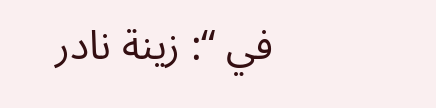في “: زينة نادر